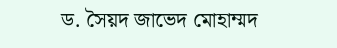ড. সৈয়দ জাভেদ মোহাম্মদ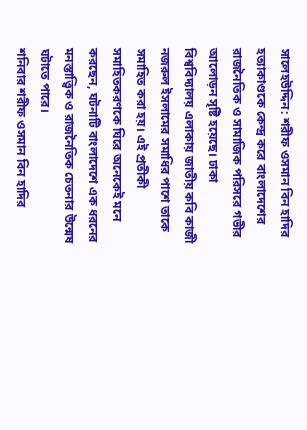সালেহউদ্দিন: শরীফ ওসমান বিন হাদির হত্যাকাণ্ডকে কেন্দ্র করে বাংলাদেশের রাজনৈতিক ও সামাজিক পরিসরে গভীর আলোড়ন সৃষ্টি হয়েছে। ঢাকা বিশ্ববিদ্যালয় এলাকায় জাতীয় কবি কাজী নজরুল ইসলামের সমাধির পাশে তাকে সমাহিত করা হয়। এই প্রতীকী সমাহিতকরণকে ঘিরে অনেকেই মনে করছেন, ঘটনাটি বাংলাদেশে এক ধরনের মনস্তাত্ত্বিক ও রাজনৈতিক চেতনার উন্মেষ ঘটাতে পারে।
শনিবার শরীফ ওসমান বিন হাদির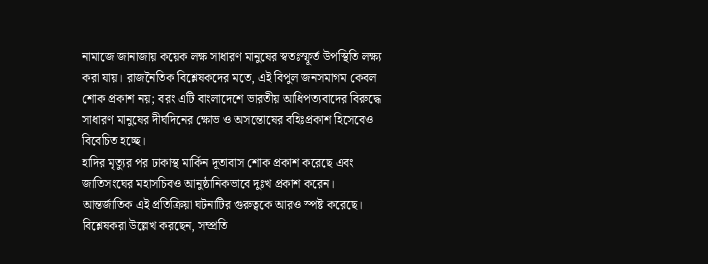নামাজে জানাজায় কয়েক লক্ষ সাধারণ মানুষের স্বতঃস্ফূর্ত উপস্থিতি লক্ষ্য করা যায়। রাজনৈতিক বিশ্লেষকদের মতে, এই বিপুল জনসমাগম কেবল শোক প্রকাশ নয়; বরং এটি বাংলাদেশে ভারতীয় আধিপত্যবাদের বিরুদ্ধে সাধারণ মানুষের দীর্ঘদিনের ক্ষোভ ও অসন্তোষের বহিঃপ্রকাশ হিসেবেও বিবেচিত হচ্ছে।
হাদির মৃত্যুর পর ঢাকাস্থ মার্কিন দূতাবাস শোক প্রকাশ করেছে এবং জাতিসংঘের মহাসচিবও আনুষ্ঠানিকভাবে দুঃখ প্রকাশ করেন। আন্তর্জাতিক এই প্রতিক্রিয়া ঘটনাটির গুরুত্বকে আরও স্পষ্ট করেছে।
বিশ্লেষকরা উল্লেখ করছেন, সম্প্রতি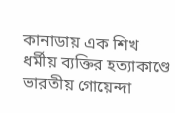কানাডায় এক শিখ ধর্মীয় ব্যক্তির হত্যাকাণ্ডে ভারতীয় গোয়েন্দা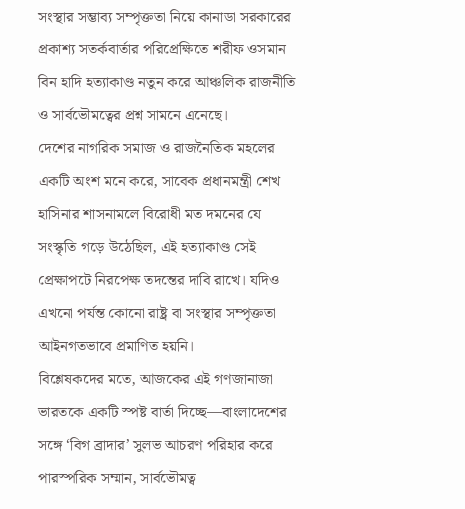সংস্থার সম্ভাব্য সম্পৃক্ততা নিয়ে কানাডা সরকারের প্রকাশ্য সতর্কবার্তার পরিপ্রেক্ষিতে শরীফ ওসমান বিন হাদি হত্যাকাণ্ড নতুন করে আঞ্চলিক রাজনীতি ও সার্বভৌমত্বের প্রশ্ন সামনে এনেছে।
দেশের নাগরিক সমাজ ও রাজনৈতিক মহলের একটি অংশ মনে করে, সাবেক প্রধানমন্ত্রী শেখ হাসিনার শাসনামলে বিরোধী মত দমনের যে সংস্কৃতি গড়ে উঠেছিল, এই হত্যাকাণ্ড সেই প্রেক্ষাপটে নিরপেক্ষ তদন্তের দাবি রাখে। যদিও এখনো পর্যন্ত কোনো রাষ্ট্র বা সংস্থার সম্পৃক্ততা আইনগতভাবে প্রমাণিত হয়নি।
বিশ্লেষকদের মতে, আজকের এই গণজানাজা ভারতকে একটি স্পষ্ট বার্তা দিচ্ছে—বাংলাদেশের সঙ্গে ‘বিগ ব্রাদার’ সুলভ আচরণ পরিহার করে পারস্পরিক সম্মান, সার্বভৌমত্ব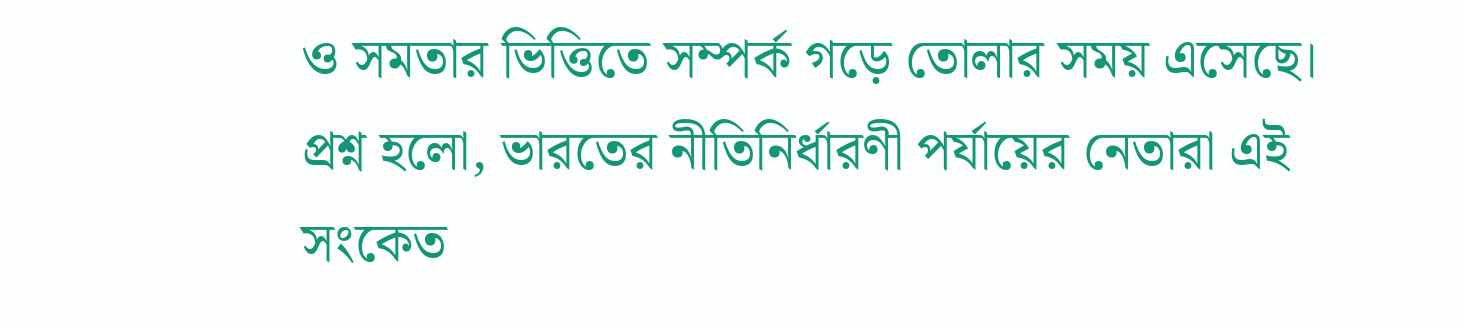ও সমতার ভিত্তিতে সম্পর্ক গড়ে তোলার সময় এসেছে। প্রশ্ন হলো, ভারতের নীতিনির্ধারণী পর্যায়ের নেতারা এই সংকেত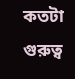কতটা গুরুত্ব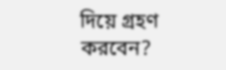দিয়ে গ্রহণ করবেন?